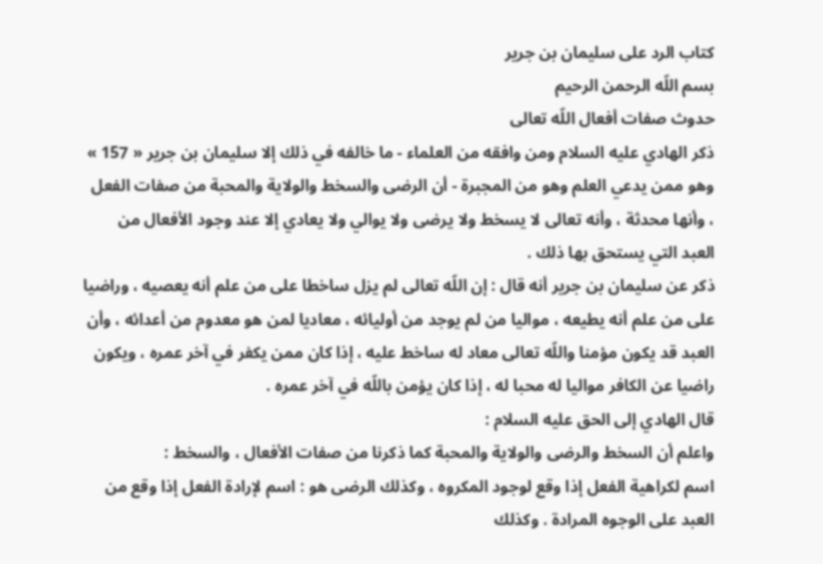كتاب الرد على سليمان بن جرير
بسم اللّه الرحمن الرحيم
حدوث صفات أفعال اللّه تعالى
ذكر الهادي عليه السلام ومن وافقه من العلماء - ما خالفه في ذلك إلا سليمان بن جرير « 157 » وهو ممن يدعي العلم وهو من المجبرة - أن الرضى والسخط والولاية والمحبة من صفات الفعل ، وأنها محدثة ، وأنه تعالى لا يسخط ولا يرضى ولا يوالي ولا يعادي إلا عند وجود الأفعال من العبد التي يستحق بها ذلك .
ذكر عن سليمان بن جرير أنه قال : إن اللّه تعالى لم يزل ساخطا على من علم أنه يعصيه ، وراضيا على من علم أنه يطيعه ، مواليا من لم يوجد من أوليائه ، معاديا لمن هو معدوم من أعدائه ، وأن العبد قد يكون مؤمنا واللّه تعالى معاد له ساخط عليه ، إذا كان ممن يكفر في آخر عمره ، ويكون راضيا عن الكافر مواليا له محبا له ، إذا كان يؤمن باللّه في آخر عمره .
قال الهادي إلى الحق عليه السلام :
واعلم أن السخط والرضى والولاية والمحبة كما ذكرنا من صفات الأفعال ، والسخط :
اسم لكراهية الفعل إذا وقع لوجود المكروه ، وكذلك الرضى هو : اسم لإرادة الفعل إذا وقع من العبد على الوجوه المرادة . وكذلك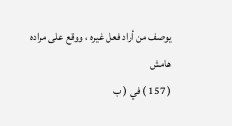يوصف من أراد فعل غيره ، ووقع على مراده
هامش
( 157 ) في ( ب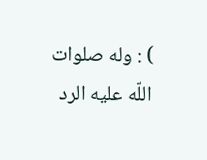) : وله صلوات اللّه عليه الرد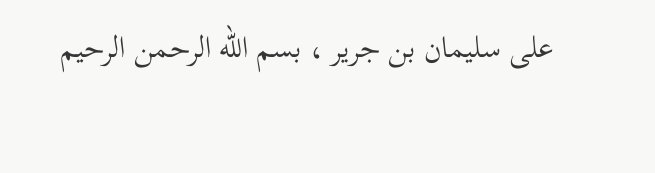على سليمان بن جرير ، بسم اللّه الرحمن الرحيم